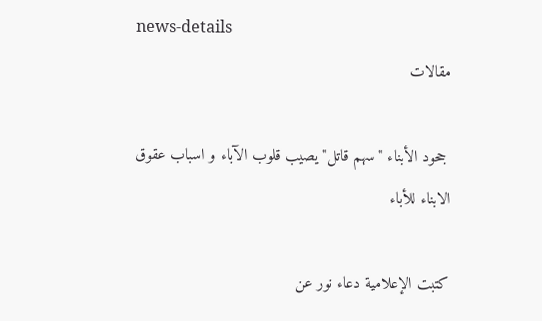news-details
مقالات

 جحود الأبناء "سهم قاتل" يصيب قلوب الآباء و اسباب عقوق الابناء للأباء

كتبت الإعلامية دعاء نور عن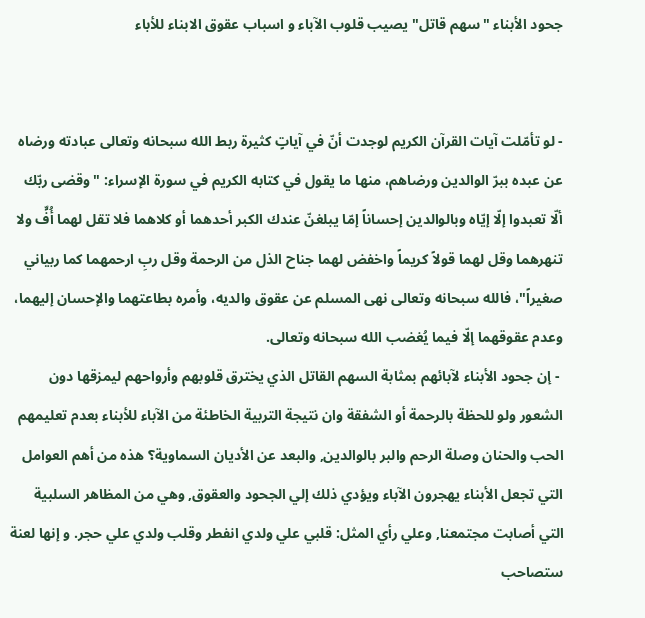جحود الأبناء "سهم قاتل" يصيب قلوب الآباء و اسباب عقوق الابناء للأباء


- لو تأمّلت آيات القرآن الكريم لوجدت أنّ في آياتٍ كثيرة ربط الله سبحانه وتعالى عبادته ورضاه عن عبده ببرّ الوالدين ورضاهم، منها ما يقول في كتابه الكريم في سورة الإسراء: "وقضى ربّك ألّا تعبدوا إلّا إيّاه وبالوالدين إحساناً إمّا يبلغنّ عندك الكبر أحدهما أو كلاهما فلا تقل لهما أُفٍّ ولا تنهرهما وقل لهما قولاً كريماً واخفض لهما جناح الذل من الرحمة وقل ربِ ارحمهما كما ربياني صغيراً"، فالله سبحانه وتعالى نهى المسلم عن عقوق والديه، وأمره بطاعتهما والإحسان إليهما، وعدم عقوقهما إلّا فيما يُغضب الله سبحانه وتعالى.
 - إن جحود الأبناء لآبائهم بمثابة السهم القاتل الذي يخترق قلوبهم وأرواحهم ليمزقها دون الشعور ولو للحظة بالرحمة أو الشفقة وان نتيجة التربية الخاطئة من الآباء للأبناء بعدم تعليمهم الحب والحنان وصلة الرحم والبر بالوالدين, والبعد عن الأديان السماوية؟ هذه من أهم العوامل التي تجعل الأبناء يهجرون الآباء ويؤدي ذلك إلي الجحود والعقوق, وهي من المظاهر السلبية التي أصابت مجتمعنا, وعلي رأي المثل: قلبي علي ولدي انفطر وقلب ولدي علي حجر. و إنها لعنة ستصاحب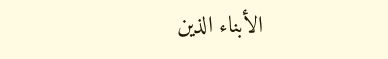الأبناء الذين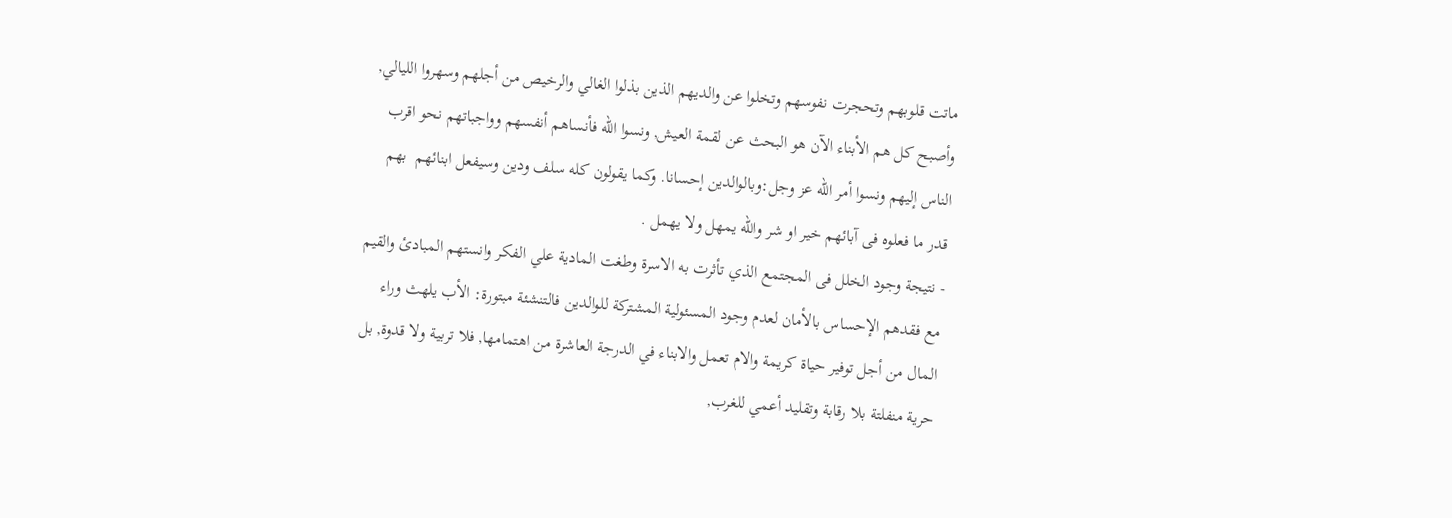ماتت قلوبهم وتحجرت نفوسهم وتخلوا عن والديهم الذين بذلوا الغالي والرخيص من أجلهم وسهروا الليالي, وأصبح كل هم الأبناء الآن هو البحث عن لقمة العيش, ونسوا الله فأنساهم أنفسهم وواجباتهم نحو اقرب الناس إليهم ونسوا أمر الله عز وجل:وبالوالدين إحسانا. وكما يقولون كله سلف ودين وسيفعل ابنائهم  بهم قدر ما فعلوه فى آبائهم خير او شر والله يمهل ولا يهمل .
- نتيجة وجود الخلل فى المجتمع الذي تأثرت به الاسرة وطغت المادية علي الفكر وانستهم المبادئ والقيم مع فقدهم الإحساس بالأمان لعدم وجود المسئولية المشتركة للوالدين فالتنشئة مبتورة: الأب يلهث وراء المال من أجل توفير حياة كريمة والام تعمل والابناء في الدرجة العاشرة من اهتمامها, فلا تربية ولا قدوة, بل حرية منفلتة بلا رقابة وتقليد أعمي للغرب,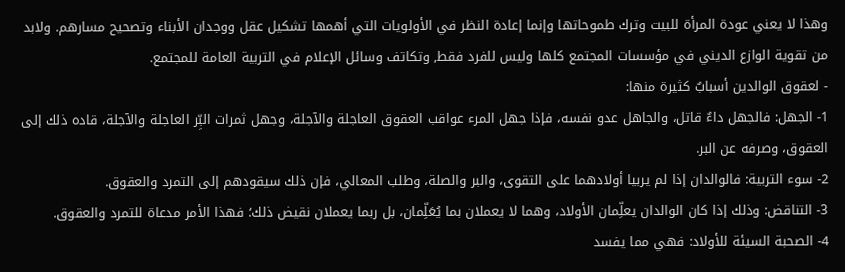وهذا لا يعني عودة المرأة للبيت وترك طموحاتها وإنما إعادة النظر في الأولويات التي أهمها تشكيل عقل ووجدان الأبناء وتصحيح مسارهم. ولابد من تقوية الوازع الديني في مؤسسات المجتمع كلها وليس للفرد فقط, وتكاتف وسائل الإعلام في التربية العامة للمجتمع.
- لعقوق الوالدين أسبابٌ كثيرة منها:
1- الجهل: فالجهل داءٌ قاتل، والجاهل عدو نفسه، فإذا جهل المرء عواقب العقوق العاجلة والآجلة، وجهل ثمرات البِّر العاجلة والآجلة، قاده ذلك إلى العقوق، وصرفه عن البر.
2- سوء التربية: فالوالدان إذا لم يربيا أولادهما على التقوى، والبر والصلة، وطلب المعالي، فإن ذلك سيقودهم إلى التمرد والعقوق.
3- التناقض: وذلك إذا كان الوالدان يعلِّمان الأولاد، وهما لا يعملان بما يُعَلِّمان، بل ربما يعملان نقيض ذلك؛ فهذا الأمر مدعاة للتمرد والعقوق.
4- الصحبة السيئة للأولاد: فهي مما يفسد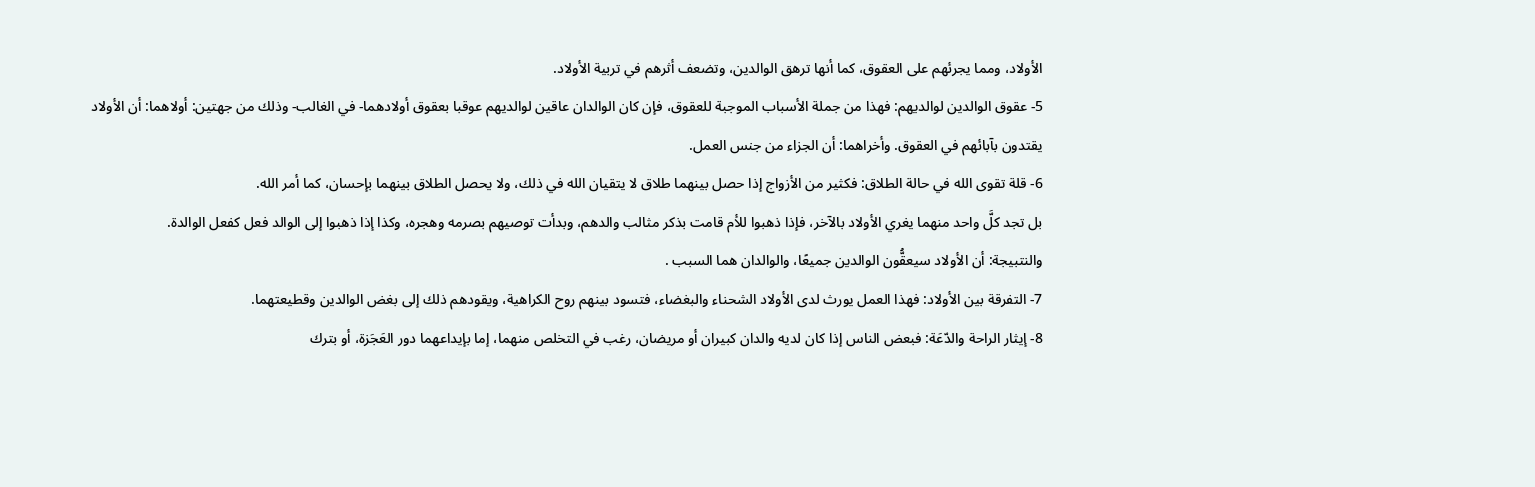الأولاد، ومما يجرئهم على العقوق، كما أنها ترهق الوالدين، وتضعف أثرهم في تربية الأولاد.
5- عقوق الوالدين لوالديهم: فهذا من جملة الأسباب الموجبة للعقوق، فإن كان الوالدان عاقين لوالديهم عوقبا بعقوق أولادهما- في الغالب- وذلك من جهتين: أولاهما: أن الأولاد يقتدون بآبائهم في العقوق. وأخراهما: أن الجزاء من جنس العمل.
6- قلة تقوى الله في حالة الطلاق: فكثير من الأزواج إذا حصل بينهما طلاق لا يتقيان الله في ذلك، ولا يحصل الطلاق بينهما بإحسان، كما أمر الله.
بل تجد كلَّ واحد منهما يغري الأولاد بالآخر، فإذا ذهبوا للأم قامت بذكر مثالب والدهم، وبدأت توصيهم بصرمه وهجره، وكذا إذا ذهبوا إلى الوالد فعل كفعل الوالدة.
والنتبيجة: أن الأولاد سيعقُّون الوالدين جميعًا، والوالدان هما السبب .
7- التفرقة بين الأولاد: فهذا العمل يورث لدى الأولاد الشحناء والبغضاء، فتسود بينهم روح الكراهية، ويقودهم ذلك إلى بغض الوالدين وقطيعتهما.
8- إيثار الراحة والدّعَة: فبعض الناس إذا كان لديه والدان كبيران أو مريضان، رغب في التخلص منهما، إما بإيداعهما دور العَجَزة، أو بترك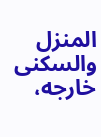المنزل والسكنى خارجه،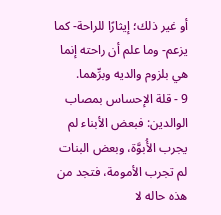أو غير ذلك؛ إيثارًا للراحة- كما يزعم- وما علم أن راحته إنما هي بلزوم والديه وبرِّهما.
9 - قلة الإحساس بمصاب الوالدين: فبعض الأبناء لم يجرب الأُبوَّة، وبعض البنات لم تجرب الأمومة، فتجد من هذه حاله لا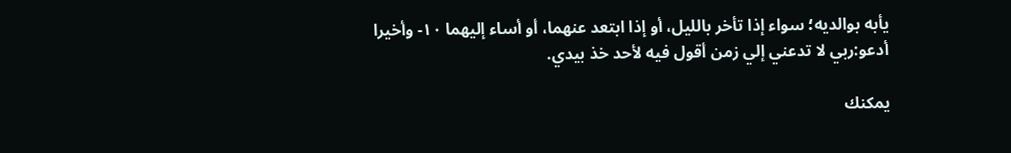يأبه بوالديه؛ سواء إذا تأخر بالليل، أو إذا ابتعد عنهما، أو أساء إليهما ١٠- وأخيرا أدعو:ربي لا تدعني إلي زمن أقول فيه لأحد خذ بيدي.

يمكنك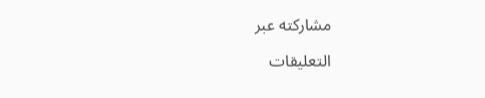مشاركته عبر

التعليقات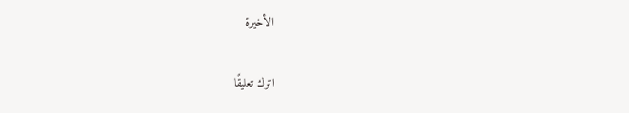الأخيرة

اترك تعليقًا